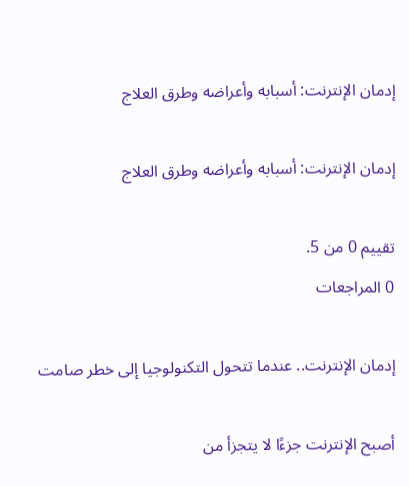إدمان الإنترنت: أسبابه وأعراضه وطرق العلاج

إدمان الإنترنت: أسبابه وأعراضه وطرق العلاج

تقييم 0 من 5.
0 المراجعات

إدمان الإنترنت.. عندما تتحول التكنولوجيا إلى خطر صامت

أصبح الإنترنت جزءًا لا يتجزأ من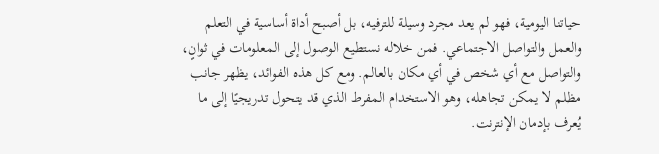حياتنا اليومية، فهو لم يعد مجرد وسيلة للترفيه، بل أصبح أداة أساسية في التعلم والعمل والتواصل الاجتماعي. فمن خلاله نستطيع الوصول إلى المعلومات في ثوانٍ، والتواصل مع أي شخص في أي مكان بالعالم. ومع كل هذه الفوائد، يظهر جانب مظلم لا يمكن تجاهله، وهو الاستخدام المفرط الذي قد يتحول تدريجيًا إلى ما يُعرف بإدمان الإنترنت.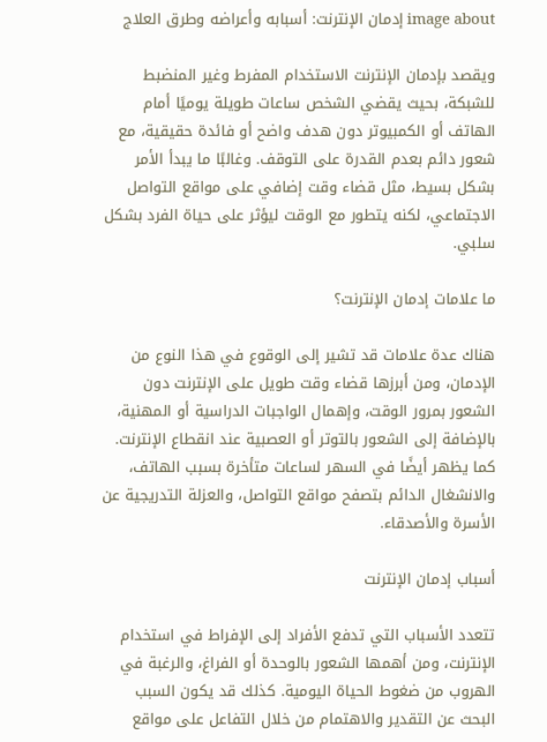image about إدمان الإنترنت: أسبابه وأعراضه وطرق العلاج

ويقصد بإدمان الإنترنت الاستخدام المفرط وغير المنضبط للشبكة، بحيث يقضي الشخص ساعات طويلة يوميًا أمام الهاتف أو الكمبيوتر دون هدف واضح أو فائدة حقيقية، مع شعور دائم بعدم القدرة على التوقف. وغالبًا ما يبدأ الأمر بشكل بسيط، مثل قضاء وقت إضافي على مواقع التواصل الاجتماعي، لكنه يتطور مع الوقت ليؤثر على حياة الفرد بشكل سلبي.

ما علامات إدمان الإنترنت؟

هناك عدة علامات قد تشير إلى الوقوع في هذا النوع من الإدمان، ومن أبرزها قضاء وقت طويل على الإنترنت دون الشعور بمرور الوقت، وإهمال الواجبات الدراسية أو المهنية، بالإضافة إلى الشعور بالتوتر أو العصبية عند انقطاع الإنترنت. كما يظهر أيضًا في السهر لساعات متأخرة بسبب الهاتف، والانشغال الدائم بتصفح مواقع التواصل، والعزلة التدريجية عن الأسرة والأصدقاء.

أسباب إدمان الإنترنت

تتعدد الأسباب التي تدفع الأفراد إلى الإفراط في استخدام الإنترنت، ومن أهمها الشعور بالوحدة أو الفراغ، والرغبة في الهروب من ضغوط الحياة اليومية. كذلك قد يكون السبب البحث عن التقدير والاهتمام من خلال التفاعل على مواقع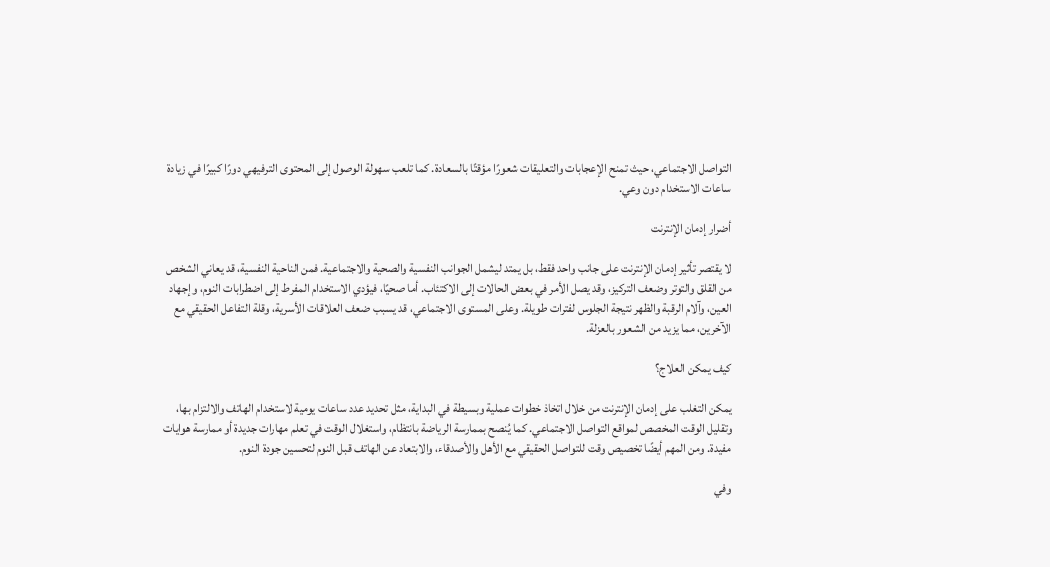التواصل الاجتماعي، حيث تمنح الإعجابات والتعليقات شعورًا مؤقتًا بالسعادة. كما تلعب سهولة الوصول إلى المحتوى الترفيهي دورًا كبيرًا في زيادة ساعات الاستخدام دون وعي.

أضرار إدمان الإنترنت

لا يقتصر تأثير إدمان الإنترنت على جانب واحد فقط، بل يمتد ليشمل الجوانب النفسية والصحية والاجتماعية. فمن الناحية النفسية، قد يعاني الشخص من القلق والتوتر وضعف التركيز، وقد يصل الأمر في بعض الحالات إلى الاكتئاب. أما صحيًا، فيؤدي الاستخدام المفرط إلى اضطرابات النوم، وإجهاد العين، وآلام الرقبة والظهر نتيجة الجلوس لفترات طويلة. وعلى المستوى الاجتماعي، قد يسبب ضعف العلاقات الأسرية، وقلة التفاعل الحقيقي مع الآخرين، مما يزيد من الشعور بالعزلة.

كيف يمكن العلاج؟

يمكن التغلب على إدمان الإنترنت من خلال اتخاذ خطوات عملية وبسيطة في البداية، مثل تحديد عدد ساعات يومية لاستخدام الهاتف والالتزام بها، وتقليل الوقت المخصص لمواقع التواصل الاجتماعي. كما يُنصح بممارسة الرياضة بانتظام، واستغلال الوقت في تعلم مهارات جديدة أو ممارسة هوايات مفيدة. ومن المهم أيضًا تخصيص وقت للتواصل الحقيقي مع الأهل والأصدقاء، والابتعاد عن الهاتف قبل النوم لتحسين جودة النوم.

وفي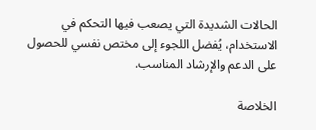الحالات الشديدة التي يصعب فيها التحكم في الاستخدام، يُفضل اللجوء إلى مختص نفسي للحصول على الدعم والإرشاد المناسب.

الخلاصة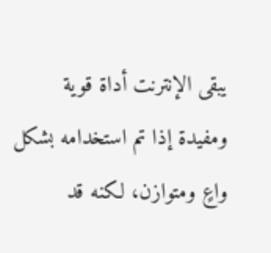يبقى الإنترنت أداة قوية ومفيدة إذا تم استخدامه بشكل واعٍ ومتوازن، لكنه قد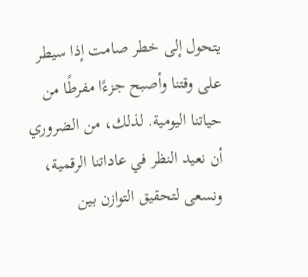يتحول إلى خطر صامت إذا سيطر على وقتنا وأصبح جزءًا مفرطًا من حياتنا اليومية. لذلك، من الضروري أن نعيد النظر في عاداتنا الرقمية، ونسعى لتحقيق التوازن بين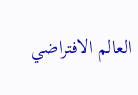العالم الافتراضي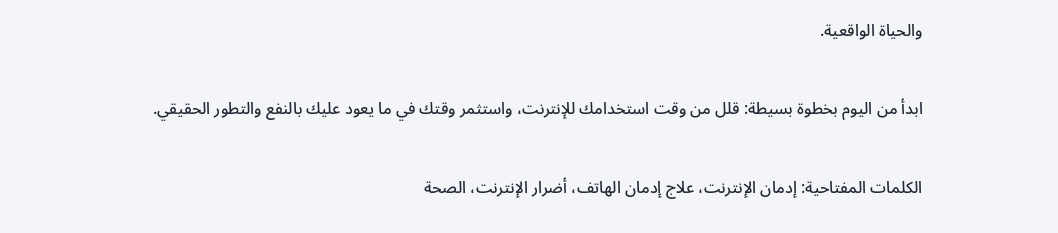والحياة الواقعية.

ابدأ من اليوم بخطوة بسيطة: قلل من وقت استخدامك للإنترنت، واستثمر وقتك في ما يعود عليك بالنفع والتطور الحقيقي.

الكلمات المفتاحية: إدمان الإنترنت، علاج إدمان الهاتف، أضرار الإنترنت، الصحة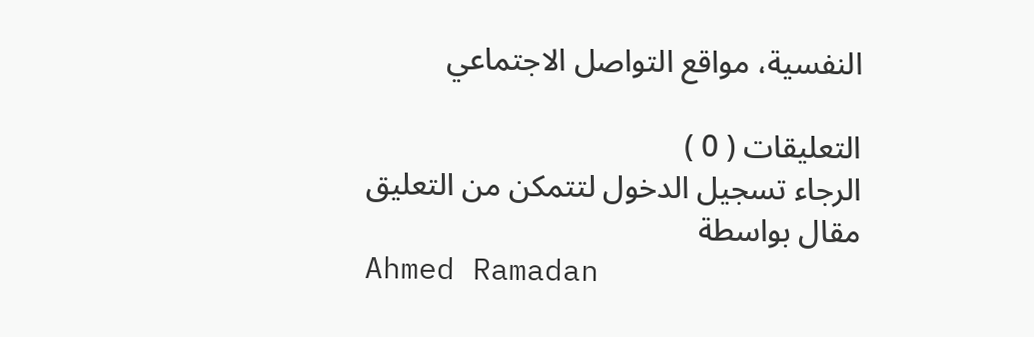النفسية، مواقع التواصل الاجتماعي

التعليقات ( 0 )
الرجاء تسجيل الدخول لتتمكن من التعليق
مقال بواسطة
Ahmed Ramadan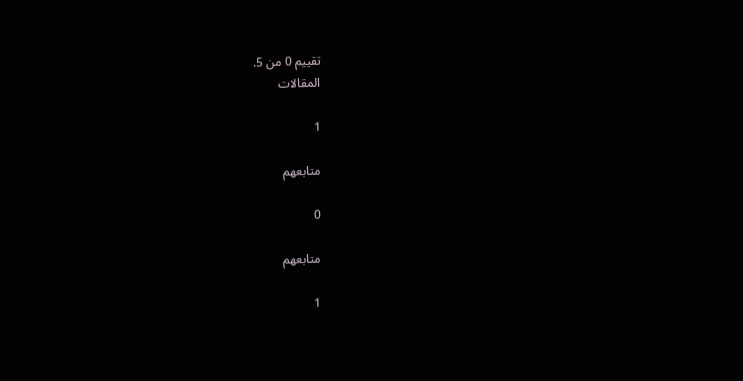تقييم 0 من 5.
المقالات

1

متابعهم

0

متابعهم

1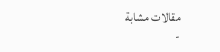مقالات مشابة
-